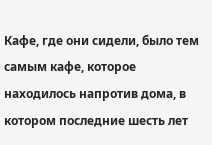Кафе, где они сидели, было тем самым кафе, которое находилось напротив дома, в котором последние шесть лет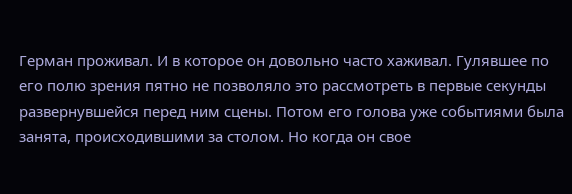Герман проживал. И в которое он довольно часто хаживал. Гулявшее по его полю зрения пятно не позволяло это рассмотреть в первые секунды развернувшейся перед ним сцены. Потом его голова уже событиями была занята, происходившими за столом. Но когда он свое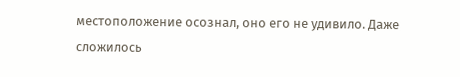местоположение осознал, оно его не удивило. Даже сложилось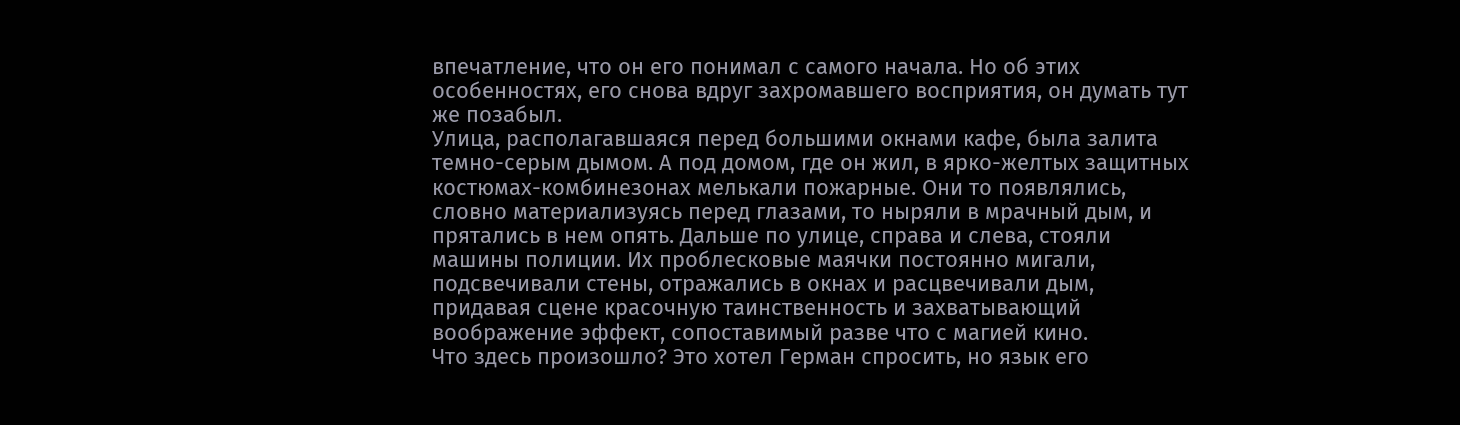впечатление, что он его понимал с самого начала. Но об этих особенностях, его снова вдруг захромавшего восприятия, он думать тут же позабыл.
Улица, располагавшаяся перед большими окнами кафе, была залита темно-серым дымом. А под домом, где он жил, в ярко-желтых защитных костюмах-комбинезонах мелькали пожарные. Они то появлялись, словно материализуясь перед глазами, то ныряли в мрачный дым, и прятались в нем опять. Дальше по улице, справа и слева, стояли машины полиции. Их проблесковые маячки постоянно мигали, подсвечивали стены, отражались в окнах и расцвечивали дым, придавая сцене красочную таинственность и захватывающий воображение эффект, сопоставимый разве что с магией кино.
Что здесь произошло? Это хотел Герман спросить, но язык его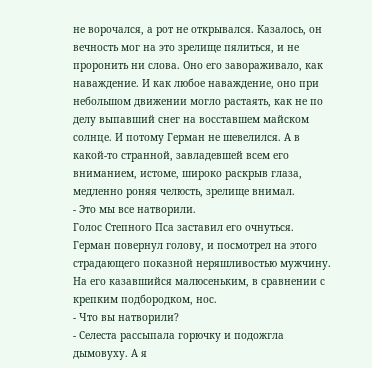не ворочался, а рот не открывался. Казалось, он вечность мог на это зрелище пялиться, и не проронить ни слова. Оно его завораживало, как наваждение. И как любое наваждение, оно при небольшом движении могло растаять, как не по делу выпавший снег на восставшем майском солнце. И потому Герман не шевелился. А в какой-то странной, завладевшей всем его вниманием, истоме, широко раскрыв глаза, медленно роняя челюсть, зрелище внимал.
- Это мы все натворили.
Голос Степного Пса заставил его очнуться. Герман повернул голову, и посмотрел на этого страдающего показной неряшливостью мужчину. На его казавшийся малюсеньким, в сравнении с крепким подбородком, нос.
- Что вы натворили?
- Селеста рассыпала горючку и подожгла дымовуху. А я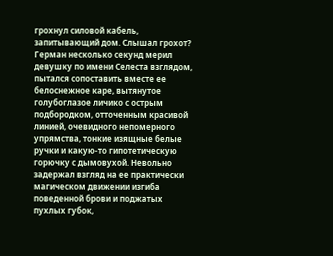грохнул силовой кабель, запитывающий дом. Слышал грохот?
Герман несколько секунд мерил девушку по имени Селеста взглядом, пытался сопоставить вместе ее белоснежное каре, вытянутое голубоглазое личико с острым подбородком, отточенным красивой линией, очевидного непомерного упрямства, тонкие изящные белые ручки и какую-то гипотетическую горючку с дымовухой. Невольно задержал взгляд на ее практически магическом движении изгиба поведенной брови и поджатых пухлых губок,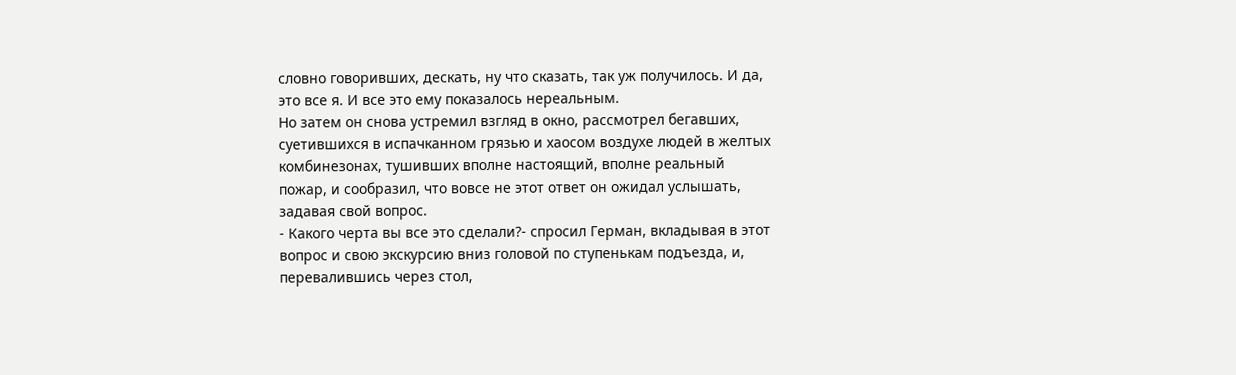словно говоривших, дескать, ну что сказать, так уж получилось. И да, это все я. И все это ему показалось нереальным.
Но затем он снова устремил взгляд в окно, рассмотрел бегавших, суетившихся в испачканном грязью и хаосом воздухе людей в желтых комбинезонах, тушивших вполне настоящий, вполне реальный пожар, и сообразил, что вовсе не этот ответ он ожидал услышать, задавая свой вопрос.
- Какого черта вы все это сделали?- спросил Герман, вкладывая в этот вопрос и свою экскурсию вниз головой по ступенькам подъезда, и, перевалившись через стол,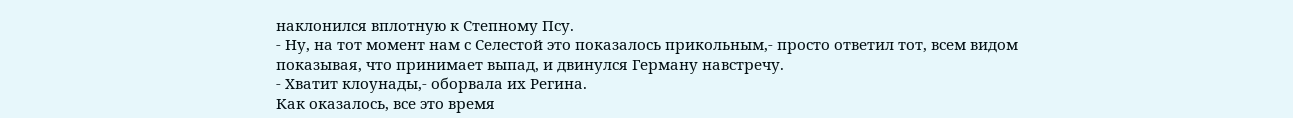наклонился вплотную к Степному Псу.
- Ну, на тот момент нам с Селестой это показалось прикольным,- просто ответил тот, всем видом показывая, что принимает выпад, и двинулся Герману навстречу.
- Хватит клоунады,- оборвала их Регина.
Как оказалось, все это время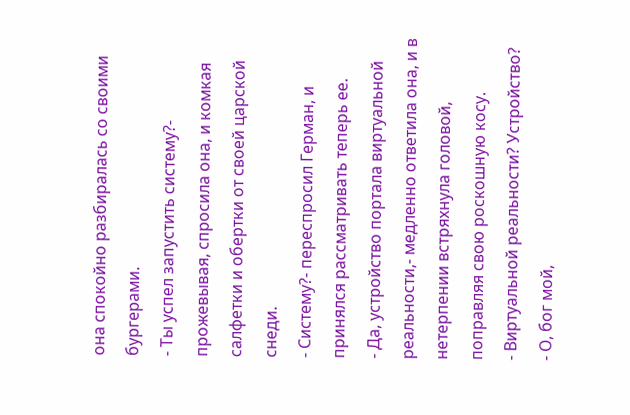она спокойно разбиралась со своими бургерами.
- Ты успел запустить систему?- прожевывая, спросила она, и комкая салфетки и обертки от своей царской снеди.
- Систему?- переспросил Герман, и принялся рассматривать теперь ее.
- Да, устройство портала виртуальной реальности,- медленно ответила она, и в нетерпении встряхнула головой, поправляя свою роскошную косу.
- Виртуальной реальности? Устройство?
- О, бог мой,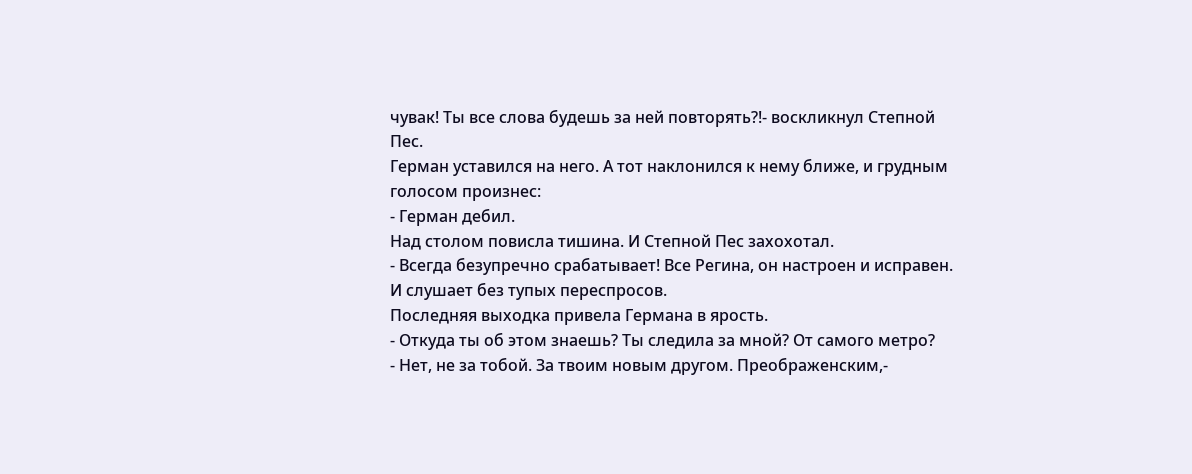чувак! Ты все слова будешь за ней повторять?!- воскликнул Степной Пес.
Герман уставился на него. А тот наклонился к нему ближе, и грудным голосом произнес:
- Герман дебил.
Над столом повисла тишина. И Степной Пес захохотал.
- Всегда безупречно срабатывает! Все Регина, он настроен и исправен. И слушает без тупых переспросов.
Последняя выходка привела Германа в ярость.
- Откуда ты об этом знаешь? Ты следила за мной? От самого метро?
- Нет, не за тобой. За твоим новым другом. Преображенским,-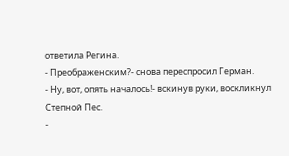ответила Регина.
- Преображенским?- снова переспросил Герман.
- Ну, вот, опять началось!- вскинув руки, воскликнул Степной Пес.
-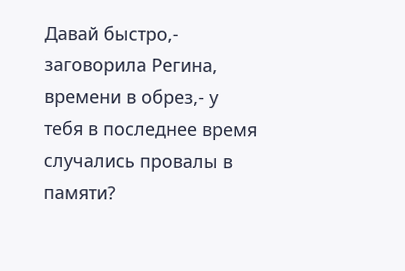Давай быстро,- заговорила Регина, времени в обрез,- у тебя в последнее время случались провалы в памяти?